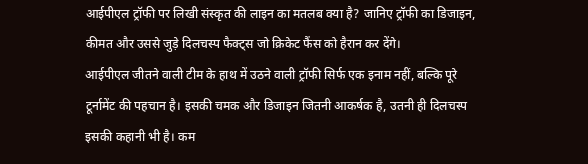आईपीएल ट्रॉफी पर लिखी संस्कृत की लाइन का मतलब क्या है? जानिए ट्रॉफी का डिजाइन, कीमत और उससे जुड़े दिलचस्प फैक्ट्स जो क्रिकेट फैंस को हैरान कर देंगे।
आईपीएल जीतने वाली टीम के हाथ में उठने वाली ट्रॉफी सिर्फ एक इनाम नहीं, बल्कि पूरे टूर्नामेंट की पहचान है। इसकी चमक और डिजाइन जितनी आकर्षक है, उतनी ही दिलचस्प इसकी कहानी भी है। कम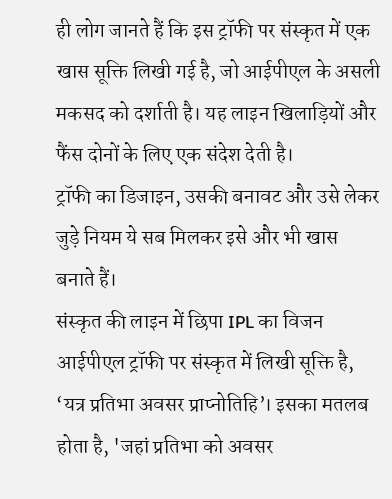ही लोग जानते हैं कि इस ट्रॉफी पर संस्कृत में एक खास सूक्ति लिखी गई है, जो आईपीएल के असली मकसद को दर्शाती है। यह लाइन खिलाड़ियों और फैंस दोनों के लिए एक संदेश देती है।
ट्रॉफी का डिजाइन, उसकी बनावट और उसे लेकर जुड़े नियम ये सब मिलकर इसे और भी खास बनाते हैं।
संस्कृत की लाइन में छिपा IPL का विजन
आईपीएल ट्रॉफी पर संस्कृत में लिखी सूक्ति है, ‘यत्र प्रतिभा अवसर प्राप्नोतिहि’। इसका मतलब होता है, 'जहां प्रतिभा को अवसर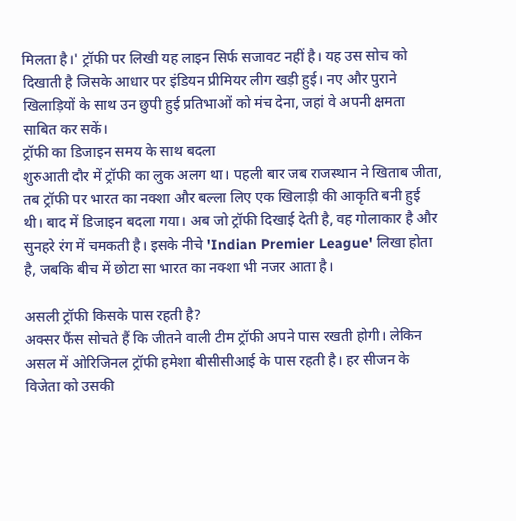मिलता है।' ट्रॉफी पर लिखी यह लाइन सिर्फ सजावट नहीं है। यह उस सोच को दिखाती है जिसके आधार पर इंडियन प्रीमियर लीग खड़ी हुई। नए और पुराने खिलाड़ियों के साथ उन छुपी हुई प्रतिभाओं को मंच देना, जहां वे अपनी क्षमता साबित कर सकें।
ट्रॉफी का डिजाइन समय के साथ बदला
शुरुआती दौर में ट्रॉफी का लुक अलग था। पहली बार जब राजस्थान ने खिताब जीता, तब ट्रॉफी पर भारत का नक्शा और बल्ला लिए एक खिलाड़ी की आकृति बनी हुई थी। बाद में डिजाइन बदला गया। अब जो ट्रॉफी दिखाई देती है, वह गोलाकार है और सुनहरे रंग में चमकती है। इसके नीचे 'Indian Premier League' लिखा होता है, जबकि बीच में छोटा सा भारत का नक्शा भी नजर आता है।

असली ट्रॉफी किसके पास रहती है?
अक्सर फैंस सोचते हैं कि जीतने वाली टीम ट्रॉफी अपने पास रखती होगी। लेकिन असल में ओरिजिनल ट्रॉफी हमेशा बीसीसीआई के पास रहती है। हर सीजन के विजेता को उसकी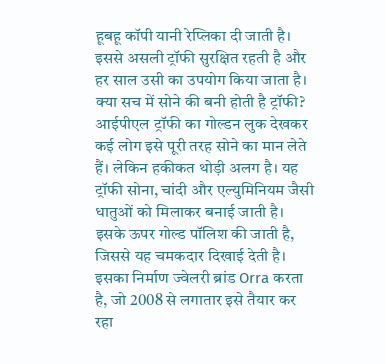हूबहू कॉपी यानी रेप्लिका दी जाती है। इससे असली ट्रॉफी सुरक्षित रहती है और हर साल उसी का उपयोग किया जाता है।
क्या सच में सोने की बनी होती है ट्रॉफी?
आईपीएल ट्रॉफी का गोल्डन लुक देखकर कई लोग इसे पूरी तरह सोने का मान लेते हैं। लेकिन हकीकत थोड़ी अलग है। यह ट्रॉफी सोना, चांदी और एल्युमिनियम जैसी धातुओं को मिलाकर बनाई जाती है। इसके ऊपर गोल्ड पॉलिश की जाती है, जिससे यह चमकदार दिखाई देती है। इसका निर्माण ज्वेलरी ब्रांड Orra करता है, जो 2008 से लगातार इसे तैयार कर रहा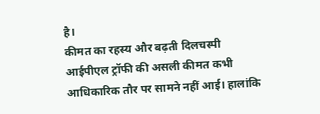है।
कीमत का रहस्य और बढ़ती दिलचस्पी
आईपीएल ट्रॉफी की असली कीमत कभी आधिकारिक तौर पर सामने नहीं आई। हालांकि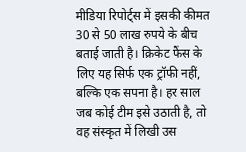मीडिया रिपोर्ट्स में इसकी कीमत 30 से 50 लाख रुपये के बीच बताई जाती है। क्रिकेट फैंस के लिए यह सिर्फ एक ट्रॉफी नहीं, बल्कि एक सपना है। हर साल जब कोई टीम इसे उठाती है, तो वह संस्कृत में लिखी उस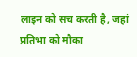लाइन को सच करती है, जहां प्रतिभा को मौका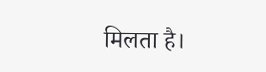मिलता है।